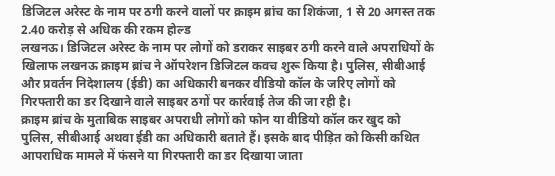डिजिटल अरेस्ट के नाम पर ठगी करने वालों पर क्राइम ब्रांच का शिकंजा, 1 से 20 अगस्त तक 2.40 करोड़ से अधिक की रकम होल्ड
लखनऊ। डिजिटल अरेस्ट के नाम पर लोगों को डराकर साइबर ठगी करने वाले अपराधियों के खिलाफ लखनऊ क्राइम ब्रांच ने ऑपरेशन डिजिटल कवच शुरू किया है। पुलिस, सीबीआई और प्रवर्तन निदेशालय (ईडी) का अधिकारी बनकर वीडियो कॉल के जरिए लोगों को गिरफ्तारी का डर दिखाने वाले साइबर ठगों पर कार्रवाई तेज की जा रही है।
क्राइम ब्रांच के मुताबिक साइबर अपराधी लोगों को फोन या वीडियो कॉल कर खुद को पुलिस, सीबीआई अथवा ईडी का अधिकारी बताते हैं। इसके बाद पीड़ित को किसी कथित आपराधिक मामले में फंसने या गिरफ्तारी का डर दिखाया जाता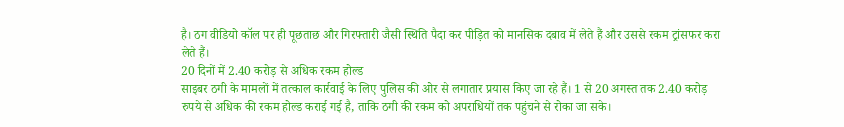है। ठग वीडियो कॉल पर ही पूछताछ और गिरफ्तारी जैसी स्थिति पैदा कर पीड़ित को मानसिक दबाव में लेते हैं और उससे रकम ट्रांसफर करा लेते हैं।
20 दिनों में 2.40 करोड़ से अधिक रकम होल्ड
साइबर ठगी के मामलों में तत्काल कार्रवाई के लिए पुलिस की ओर से लगातार प्रयास किए जा रहे हैं। 1 से 20 अगस्त तक 2.40 करोड़ रुपये से अधिक की रकम होल्ड कराई गई है, ताकि ठगी की रकम को अपराधियों तक पहुंचने से रोका जा सके।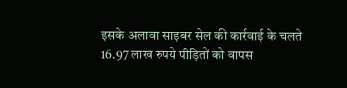इसके अलावा साइबर सेल की कार्रवाई के चलते 16.97 लाख रुपये पीड़ितों को वापस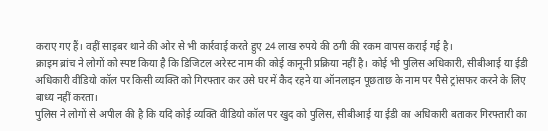कराए गए हैं। वहीं साइबर थाने की ओर से भी कार्रवाई करते हुए 24 लाख रुपये की ठगी की रकम वापस कराई गई है।
क्राइम ब्रांच ने लोगों को स्पष्ट किया है कि डिजिटल अरेस्ट नाम की कोई कानूनी प्रक्रिया नहीं है। कोई भी पुलिस अधिकारी, सीबीआई या ईडी अधिकारी वीडियो कॉल पर किसी व्यक्ति को गिरफ्तार कर उसे घर में कैद रहने या ऑनलाइन पूछताछ के नाम पर पैसे ट्रांसफर करने के लिए बाध्य नहीं करता।
पुलिस ने लोगों से अपील की है कि यदि कोई व्यक्ति वीडियो कॉल पर खुद को पुलिस, सीबीआई या ईडी का अधिकारी बताकर गिरफ्तारी का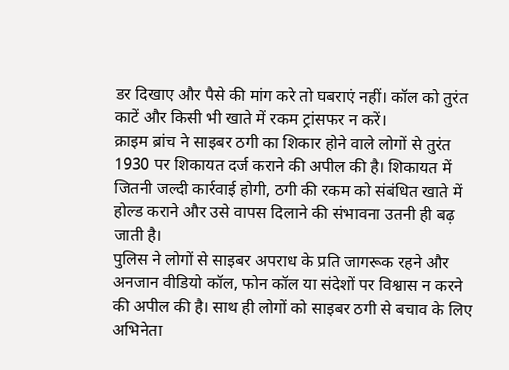डर दिखाए और पैसे की मांग करे तो घबराएं नहीं। कॉल को तुरंत काटें और किसी भी खाते में रकम ट्रांसफर न करें।
क्राइम ब्रांच ने साइबर ठगी का शिकार होने वाले लोगों से तुरंत 1930 पर शिकायत दर्ज कराने की अपील की है। शिकायत में जितनी जल्दी कार्रवाई होगी, ठगी की रकम को संबंधित खाते में होल्ड कराने और उसे वापस दिलाने की संभावना उतनी ही बढ़ जाती है।
पुलिस ने लोगों से साइबर अपराध के प्रति जागरूक रहने और अनजान वीडियो कॉल, फोन कॉल या संदेशों पर विश्वास न करने की अपील की है। साथ ही लोगों को साइबर ठगी से बचाव के लिए अभिनेता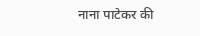नाना पाटेकर की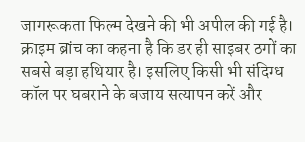जागरूकता फिल्म देखने की भी अपील की गई है।
क्राइम ब्रांच का कहना है कि डर ही साइबर ठगों का सबसे बड़ा हथियार है। इसलिए किसी भी संदिग्ध कॉल पर घबराने के बजाय सत्यापन करें और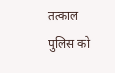तत्काल पुलिस को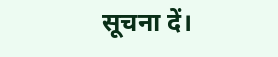सूचना दें।